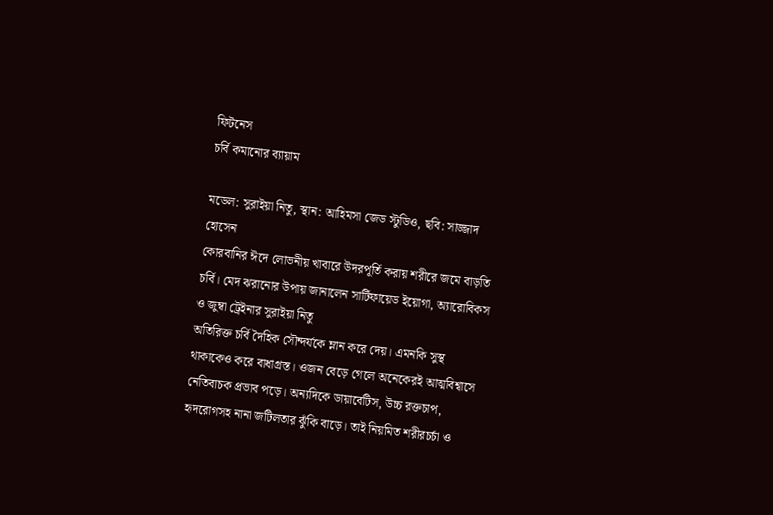ফিটনেস
চর্বি কমানোর ব্যায়াম

মডেল: সুরাইয়া নিতু, স্থান: আহিমসা জেড স্টুডিও, ছবি: সাজ্জাদ হোসেন
কোরবানির ঈদে লোভনীয় খাবারে উদরপূর্তি করায় শরীরে জমে বাড়তি চর্বি। মেদ ঝরানোর উপায় জানালেন সার্টিফায়েড ইয়োগা, অ্যারোবিকস ও জুম্বা ট্রেইনার সুরাইয়া নিতু
অতিরিক্ত চর্বি দৈহিক সৌন্দর্যকে ম্লান করে দেয়। এমনকি সুস্থ থাকাকেও করে বাধাগ্রস্ত। ওজন বেড়ে গেলে অনেকেরই আত্মবিশ্বাসে নেতিবাচক প্রভাব পড়ে। অন্যদিকে ডায়াবেটিস, উচ্চ রক্তচাপ, হৃদরোগসহ নানা জটিলতার ঝুঁকি বাড়ে। তাই নিয়মিত শরীরচর্চা ও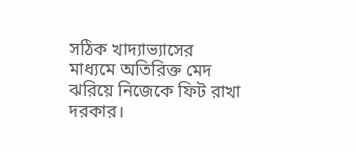সঠিক খাদ্যাভ্যাসের মাধ্যমে অতিরিক্ত মেদ ঝরিয়ে নিজেকে ফিট রাখা দরকার।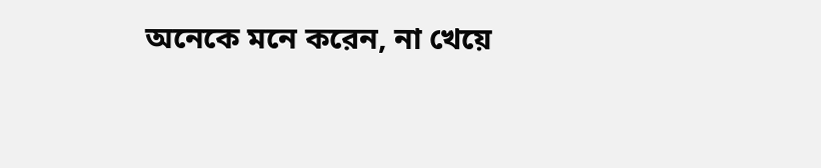অনেকে মনে করেন, না খেয়ে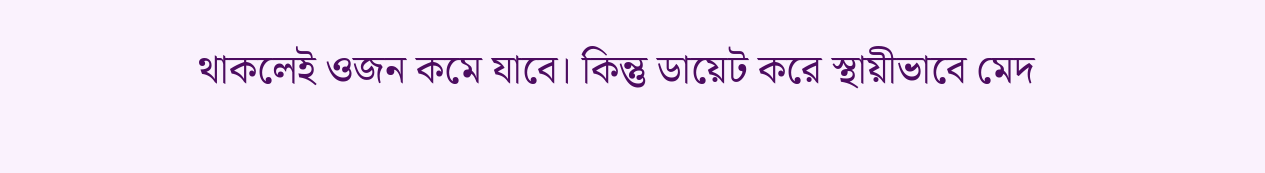থাকলেই ওজন কমে যাবে। কিন্তু ডায়েট করে স্থায়ীভাবে মেদ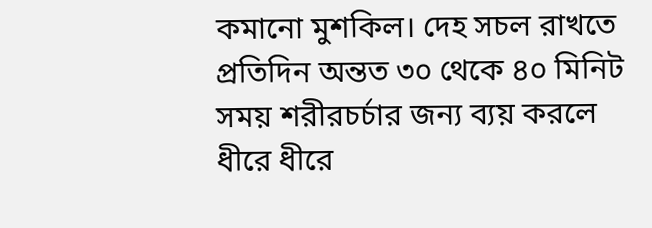কমানো মুশকিল। দেহ সচল রাখতে প্রতিদিন অন্তত ৩০ থেকে ৪০ মিনিট সময় শরীরচর্চার জন্য ব্যয় করলে ধীরে ধীরে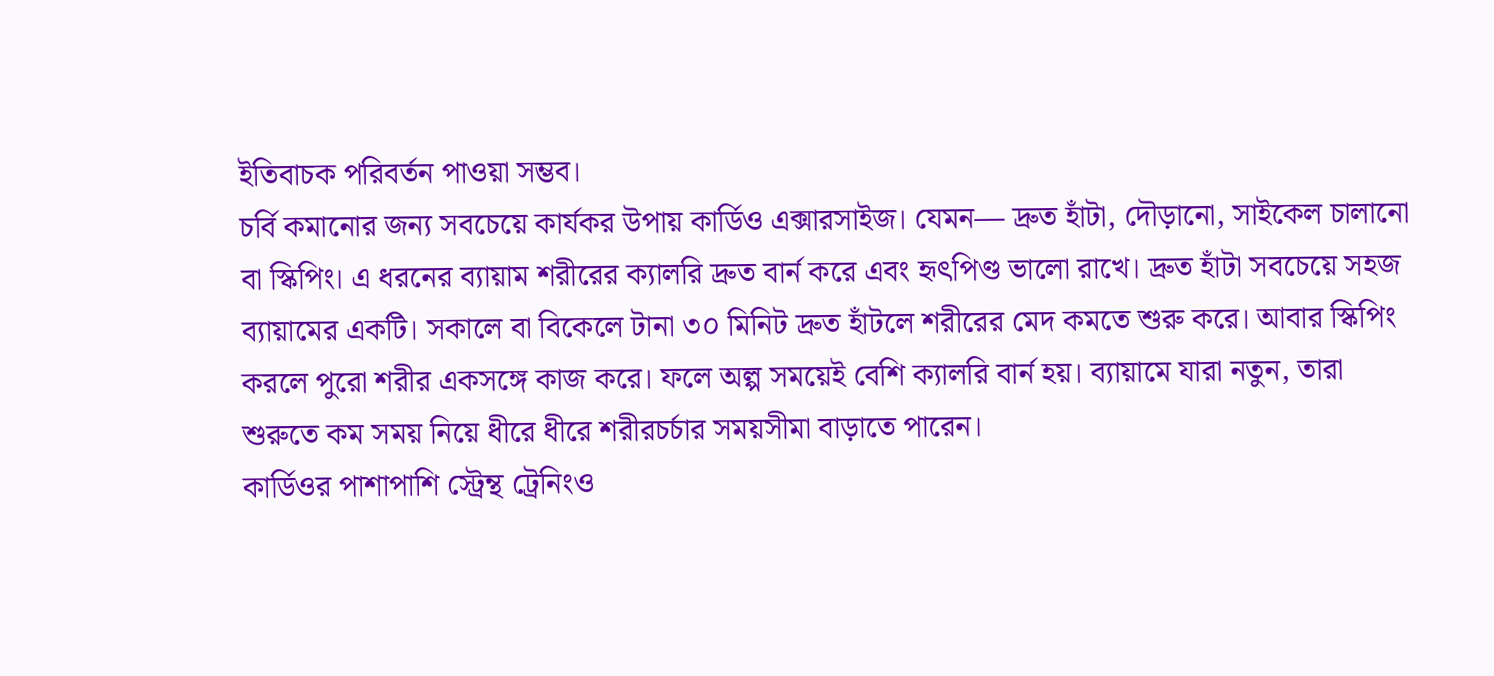ইতিবাচক পরিবর্তন পাওয়া সম্ভব।
চর্বি কমানোর জন্য সবচেয়ে কার্যকর উপায় কার্ডিও এক্সারসাইজ। যেমন— দ্রুত হাঁটা, দৌড়ানো, সাইকেল চালানো বা স্কিপিং। এ ধরনের ব্যায়াম শরীরের ক্যালরি দ্রুত বার্ন করে এবং হৃৎপিণ্ড ভালো রাখে। দ্রুত হাঁটা সবচেয়ে সহজ ব্যায়ামের একটি। সকালে বা বিকেলে টানা ৩০ মিনিট দ্রুত হাঁটলে শরীরের মেদ কমতে শুরু করে। আবার স্কিপিং করলে পুরো শরীর একসঙ্গে কাজ করে। ফলে অল্প সময়েই বেশি ক্যালরি বার্ন হয়। ব্যায়ামে যারা নতুন, তারা শুরুতে কম সময় নিয়ে ধীরে ধীরে শরীরচর্চার সময়সীমা বাড়াতে পারেন।
কার্ডিওর পাশাপাশি স্ট্রেন্থ ট্রেনিংও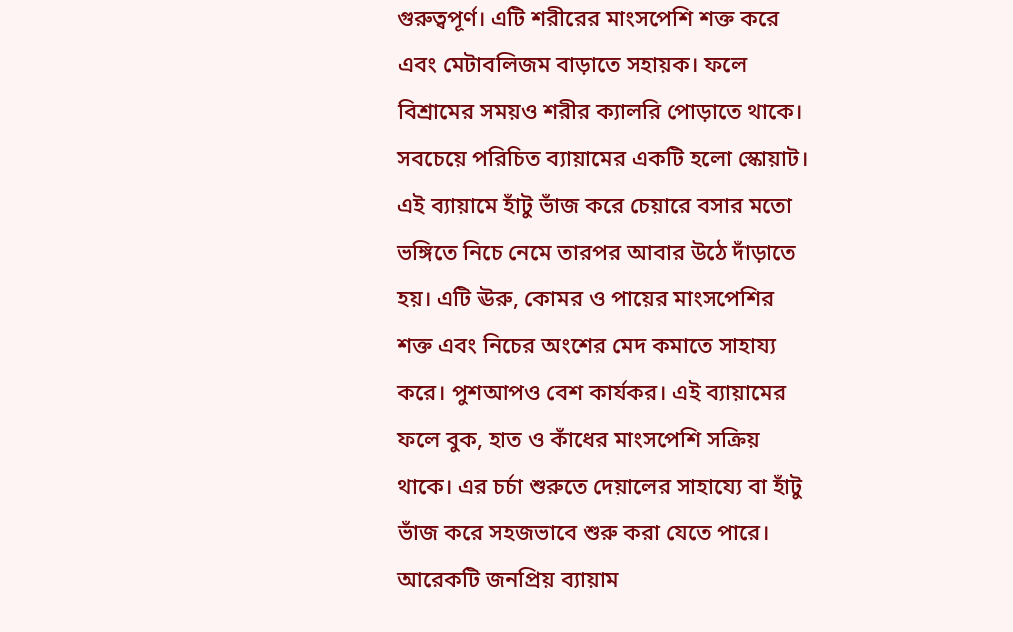গুরুত্বপূর্ণ। এটি শরীরের মাংসপেশি শক্ত করে এবং মেটাবলিজম বাড়াতে সহায়ক। ফলে বিশ্রামের সময়ও শরীর ক্যালরি পোড়াতে থাকে।
সবচেয়ে পরিচিত ব্যায়ামের একটি হলো স্কোয়াট। এই ব্যায়ামে হাঁটু ভাঁজ করে চেয়ারে বসার মতো ভঙ্গিতে নিচে নেমে তারপর আবার উঠে দাঁড়াতে হয়। এটি ঊরু, কোমর ও পায়ের মাংসপেশির শক্ত এবং নিচের অংশের মেদ কমাতে সাহায্য করে। পুশআপও বেশ কার্যকর। এই ব্যায়ামের ফলে বুক, হাত ও কাঁধের মাংসপেশি সক্রিয় থাকে। এর চর্চা শুরুতে দেয়ালের সাহায্যে বা হাঁটু ভাঁজ করে সহজভাবে শুরু করা যেতে পারে।
আরেকটি জনপ্রিয় ব্যায়াম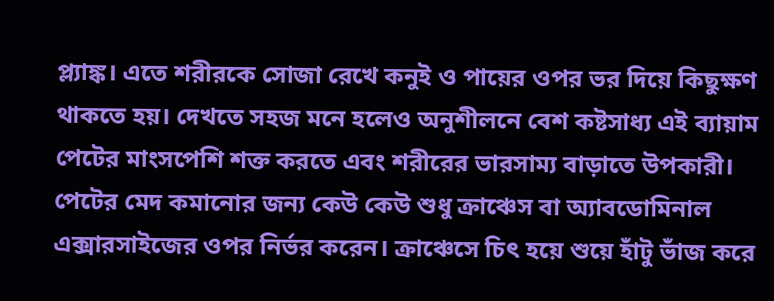প্ল্যাঙ্ক। এতে শরীরকে সোজা রেখে কনুই ও পায়ের ওপর ভর দিয়ে কিছুক্ষণ থাকতে হয়। দেখতে সহজ মনে হলেও অনুশীলনে বেশ কষ্টসাধ্য এই ব্যায়াম পেটের মাংসপেশি শক্ত করতে এবং শরীরের ভারসাম্য বাড়াতে উপকারী।
পেটের মেদ কমানোর জন্য কেউ কেউ শুধু ক্রাঞ্চেস বা অ্যাবডোমিনাল এক্সারসাইজের ওপর নির্ভর করেন। ক্রাঞ্চেসে চিৎ হয়ে শুয়ে হাঁটু ভাঁজ করে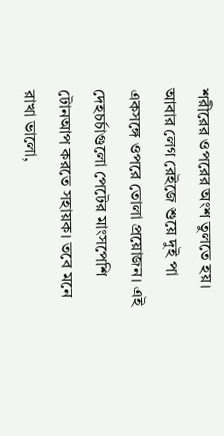শরীরের ওপরের অংশ তুলতে হয়। আবার লেগ রেইজে শুয়ে দুই পা একসঙ্গে ওপরে তোলা প্রয়োজন। এই দেহচর্চাগুলো পেটের মাংসপেশি টোনআপ করতে সহায়ক। তবে মনে রাখা ভালো,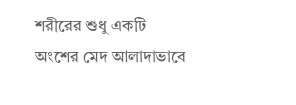শরীরের শুধু একটি অংশের মেদ আলাদাভাবে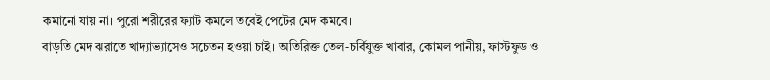কমানো যায় না। পুরো শরীরের ফ্যাট কমলে তবেই পেটের মেদ কমবে।
বাড়তি মেদ ঝরাতে খাদ্যাভ্যাসেও সচেতন হওয়া চাই। অতিরিক্ত তেল-চর্বিযুক্ত খাবার, কোমল পানীয়, ফাস্টফুড ও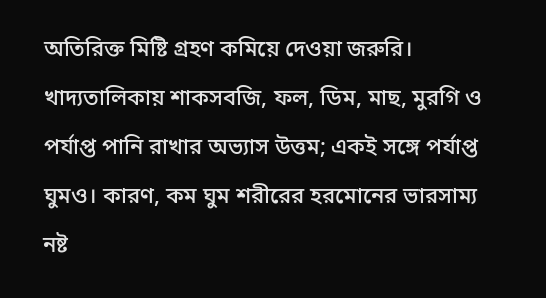অতিরিক্ত মিষ্টি গ্রহণ কমিয়ে দেওয়া জরুরি। খাদ্যতালিকায় শাকসবজি, ফল, ডিম, মাছ, মুরগি ও পর্যাপ্ত পানি রাখার অভ্যাস উত্তম; একই সঙ্গে পর্যাপ্ত ঘুমও। কারণ, কম ঘুম শরীরের হরমোনের ভারসাম্য নষ্ট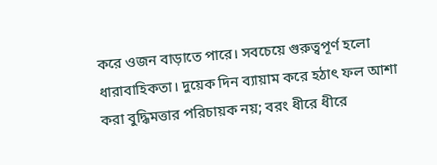করে ওজন বাড়াতে পারে। সবচেয়ে গুরুত্বপূর্ণ হলো ধারাবাহিকতা। দুয়েক দিন ব্যায়াম করে হঠাৎ ফল আশা করা বুদ্ধিমত্তার পরিচায়ক নয়; বরং ধীরে ধীরে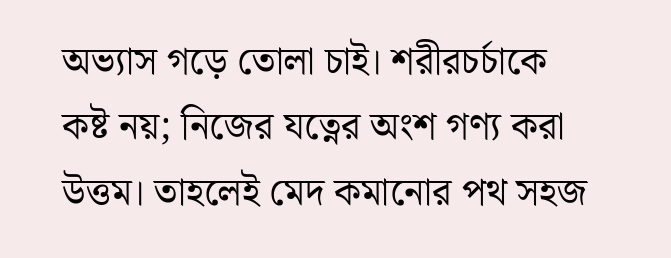অভ্যাস গড়ে তোলা চাই। শরীরচর্চাকে কষ্ট নয়; নিজের যত্নের অংশ গণ্য করা উত্তম। তাহলেই মেদ কমানোর পথ সহজ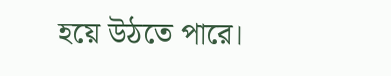হয়ে উঠতে পারে।